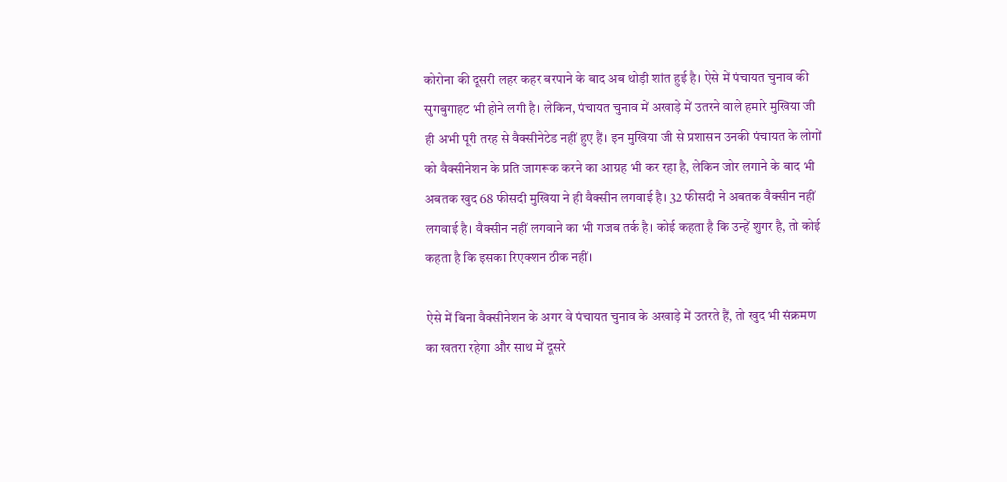कोरोना की दूसरी लहर कहर बरपाने के बाद अब थोड़ी शांत हुई है। ऐसे में पंचायत चुनाव की सुगबुगाहट भी होने लगी है। लेकिन, पंचायत चुनाव में अखाड़े में उतरने वाले हमारे मुखिया जी ही अभी पूरी तरह से वैक्सीनेटेड नहीं हुए हैं। इन मुखिया जी से प्रशासन उनकी पंचायत के लोगों को वैक्सीनेशन के प्रति जागरूक करने का आग्रह भी कर रहा है, लेकिन जोर लगाने के बाद भी अबतक खुद 68 फीसदी मुखिया ने ही वैक्सीन लगवाई है। 32 फीसदी ने अबतक वैक्सीन नहीं लगवाई है। वैक्सीन नहीं लगवाने का भी गजब तर्क है। कोई कहता है कि उन्हें शुगर है, तो कोई कहता है कि इसका रिएक्शन ठीक नहीं।

ऐसे में बिना वैक्सीनेशन के अगर वे पंचायत चुनाव के अखाड़े में उतरते हैं, तो खुद भी संक्रमण का खतरा रहेगा और साथ में दूसरे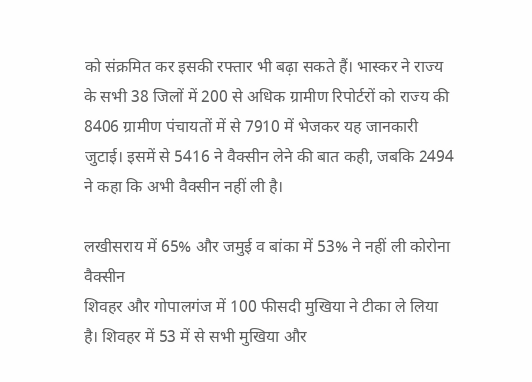को संक्रमित कर इसकी रफ्तार भी बढ़ा सकते हैं। भास्कर ने राज्य के सभी 38 जिलों में 200 से अधिक ग्रामीण रिपोर्टरों को राज्य की 8406 ग्रामीण पंचायतों में से 7910 में भेजकर यह जानकारी जुटाई। इसमें से 5416 ने वैक्सीन लेने की बात कही, जबकि 2494 ने कहा कि अभी वैक्सीन नहीं ली है।

लखीसराय में 65% और जमुई व बांका में 53% ने नहीं ली कोरोना वैक्सीन
शिवहर और गोपालगंज में 100 फीसदी मुखिया ने टीका ले लिया है। शिवहर में 53 में से सभी मुखिया और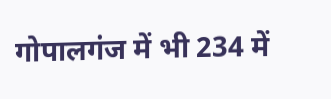गोपालगंज में भी 234 में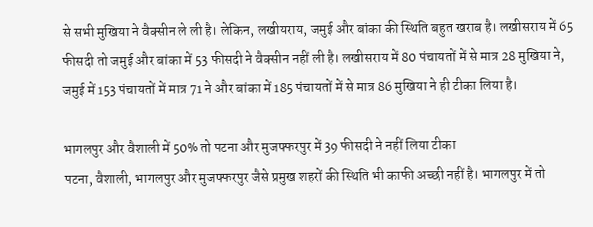से सभी मुखिया ने वैक्सीन ले ली है। लेकिन, लखीयराय, जमुई और बांका की स्थिति बहुत खराब है। लखीसराय में 65 फीसदी तो जमुई और बांका में 53 फीसदी ने वैक्सीन नहीं ली है। लखीसराय में 80 पंचायतों में से मात्र 28 मुखिया ने, जमुई में 153 पंचायतों में मात्र 71 ने और बांका में 185 पंचायतों में से मात्र 86 मुखिया ने ही टीका लिया है।

भागलपुर और वैशाली में 50% तो पटना और मुजफ्फरपुर में 39 फीसदी ने नहीं लिया टीका
पटना, वैशाली, भागलपुर और मुजफ्फरपुर जैसे प्रमुख शहरों की स्थिति भी काफी अच्छी नहीं है। भागलपुर में तो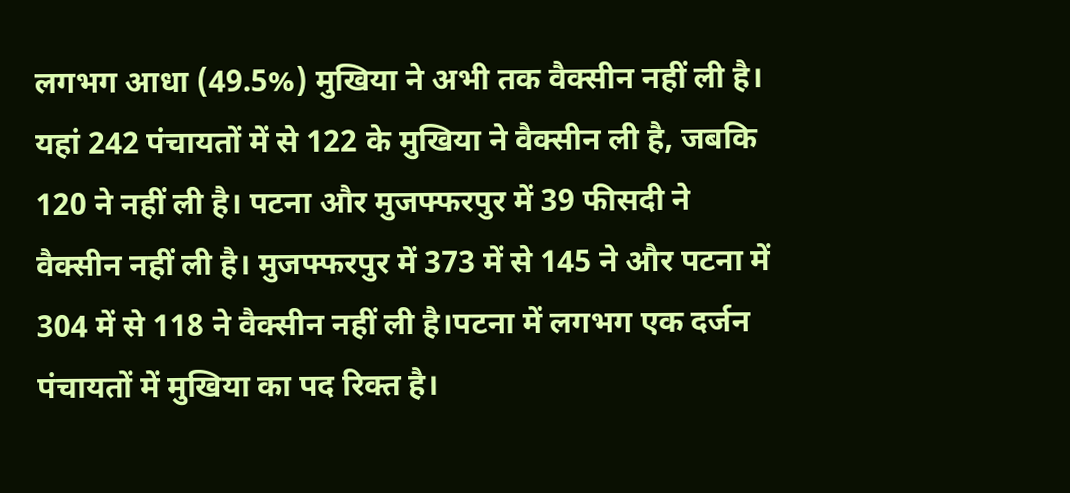लगभग आधा (49.5%) मुखिया ने अभी तक वैक्सीन नहीं ली है। यहां 242 पंचायतों में से 122 के मुखिया ने वैक्सीन ली है, जबकि 120 ने नहीं ली है। पटना और मुजफ्फरपुर में 39 फीसदी ने वैक्सीन नहीं ली है। मुजफ्फरपुर में 373 में से 145 ने और पटना में 304 में से 118 ने वैक्सीन नहीं ली है।पटना में लगभग एक दर्जन पंचायतों में मुखिया का पद रिक्त है।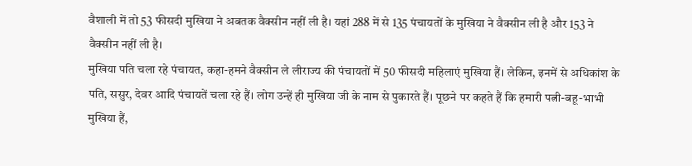वैशाली में तो 53 फीसदी मुखिया ने अबतक वैक्सीन नहीं ली है। यहां 288 में से 135 पंचायतों के मुखिया ने वैक्सीन ली है और 153 ने वैक्सीन नहीं ली है।
मुखिया पति चला रहे पंचायत, कहा-हमने वैक्सीन ले लीराज्य की पंचायतों में 50 फीसदी महिलाएं मुखिया हैं। लेकिन, इनमें से अधिकांश के पति, ससुर, देवर आदि पंचायतें चला रहे हैं। लोग उन्हें ही मुखिया जी के नाम से पुकारते हैं। पूछने पर कहते हैं कि हमारी पत्नी-बहू-भाभी मुखिया हैं,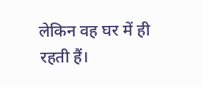लेकिन वह घर में ही रहती हैं।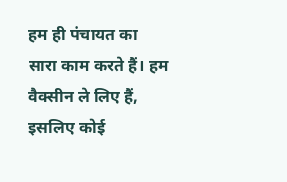हम ही पंचायत का सारा काम करते हैं। हम वैक्सीन ले लिए हैं, इसलिए कोई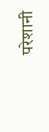परेशानी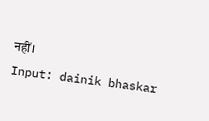नहीं।
Input: dainik bhaskar